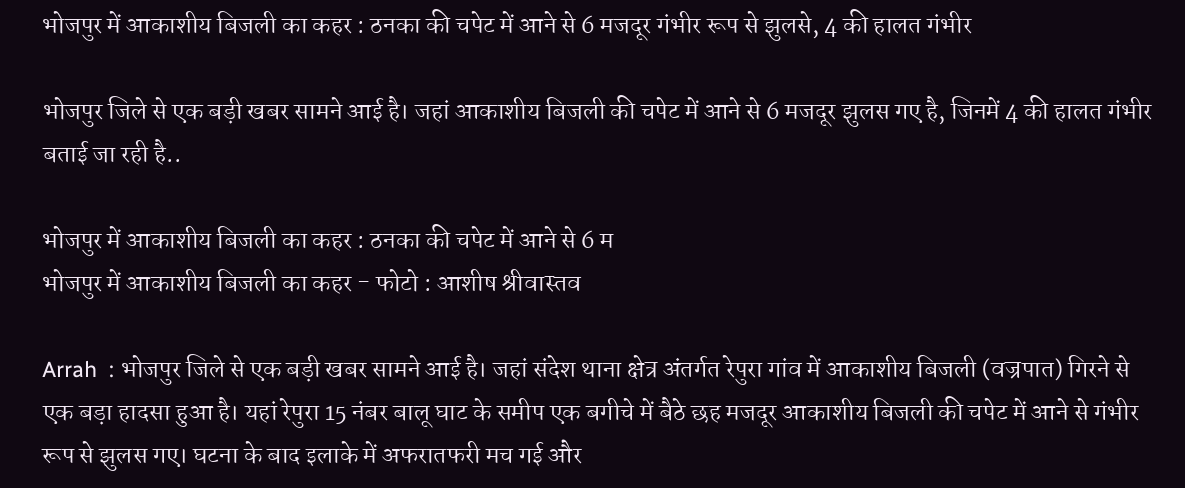भोजपुर में आकाशीय बिजली का कहर : ठनका की चपेट में आने से 6 मजदूर गंभीर रूप से झुलसे, 4 की हालत गंभीर

भोजपुर जिले से एक बड़ी खबर सामने आई है। जहां आकाशीय बिजली की चपेट में आने से 6 मजदूर झुलस गए है, जिनमें 4 की हालत गंभीर बताई जा रही है..

भोजपुर में आकाशीय बिजली का कहर : ठनका की चपेट में आने से 6 म
भोजपुर में आकाशीय बिजली का कहर - फोटो : आशीष श्रीवास्तव

Arrah  : भोजपुर जिले से एक बड़ी खबर सामने आई है। जहां संदेश थाना क्षेत्र अंतर्गत रेपुरा गांव में आकाशीय बिजली (वज्रपात) गिरने से एक बड़ा हादसा हुआ है। यहां रेपुरा 15 नंबर बालू घाट के समीप एक बगीचे में बैठे छह मजदूर आकाशीय बिजली की चपेट में आने से गंभीर रूप से झुलस गए। घटना के बाद इलाके में अफरातफरी मच गई और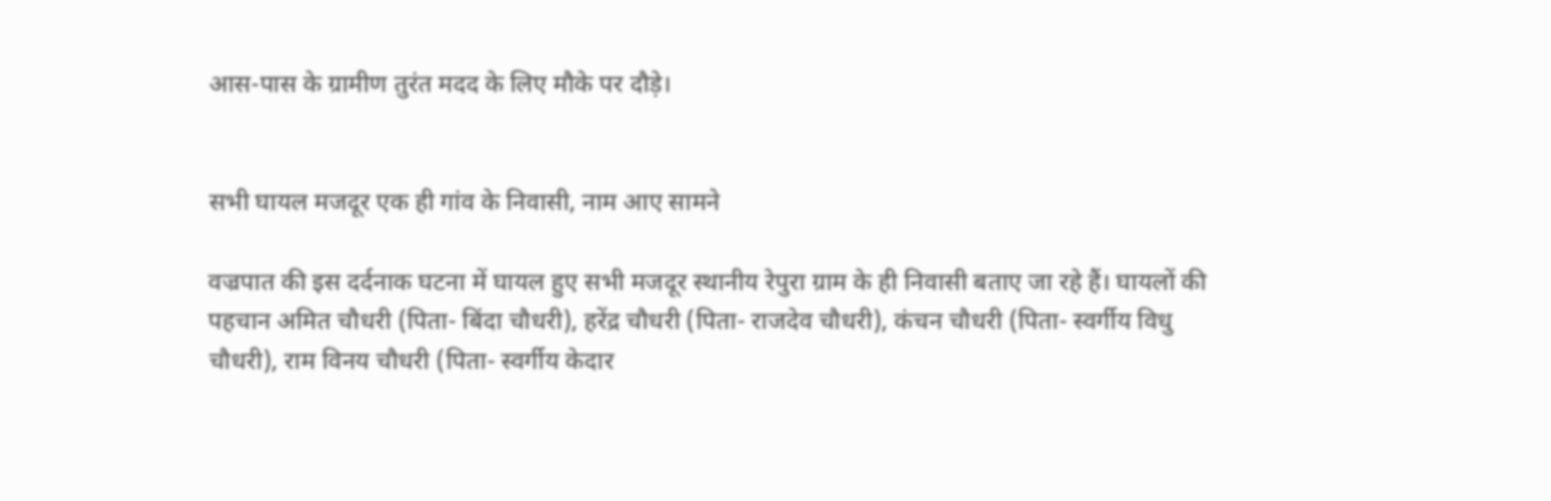आस-पास के ग्रामीण तुरंत मदद के लिए मौके पर दौड़े।


सभी घायल मजदूर एक ही गांव के निवासी, नाम आए सामने

वज्रपात की इस दर्दनाक घटना में घायल हुए सभी मजदूर स्थानीय रेपुरा ग्राम के ही निवासी बताए जा रहे हैं। घायलों की पहचान अमित चौधरी (पिता- बिंदा चौधरी), हरेंद्र चौधरी (पिता- राजदेव चौधरी), कंचन चौधरी (पिता- स्वर्गीय विधु चौधरी), राम विनय चौधरी (पिता- स्वर्गीय केदार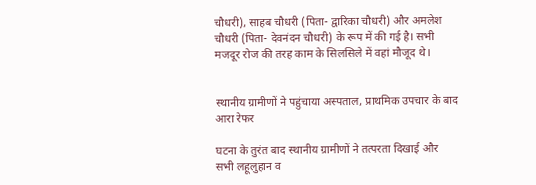चौधरी), साहब चौधरी (पिता- द्वारिका चौधरी) और अमलेश चौधरी (पिता- देवनंदन चौधरी) के रूप में की गई है। सभी मजदूर रोज की तरह काम के सिलसिले में वहां मौजूद थे।


स्थानीय ग्रामीणों ने पहुंचाया अस्पताल, प्राथमिक उपचार के बाद आरा रेफर

घटना के तुरंत बाद स्थानीय ग्रामीणों ने तत्परता दिखाई और सभी लहूलुहान व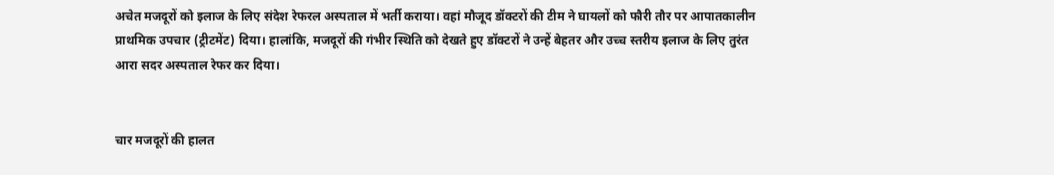अचेत मजदूरों को इलाज के लिए संदेश रेफरल अस्पताल में भर्ती कराया। वहां मौजूद डॉक्टरों की टीम ने घायलों को फौरी तौर पर आपातकालीन प्राथमिक उपचार (ट्रीटमेंट) दिया। हालांकि, मजदूरों की गंभीर स्थिति को देखते हुए डॉक्टरों ने उन्हें बेहतर और उच्च स्तरीय इलाज के लिए तुरंत आरा सदर अस्पताल रेफर कर दिया।


चार मजदूरों की हालत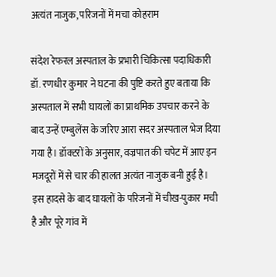अत्यंत नाजुक, परिजनों में मचा कोहराम

संदेश रेफरल अस्पताल के प्रभारी चिकित्सा पदाधिकारी डॉ. रणधीर कुमार ने घटना की पुष्टि करते हुए बताया कि अस्पताल में सभी घायलों का प्राथमिक उपचार करने के बाद उन्हें एम्बुलेंस के जरिए आरा सदर अस्पताल भेज दिया गया है। डॉक्टरों के अनुसार, वज्रपात की चपेट में आए इन मजदूरों में से चार की हालत अत्यंत नाजुक बनी हुई है। इस हादसे के बाद घायलों के परिजनों में चीख-पुकार मची है और पूरे गांव में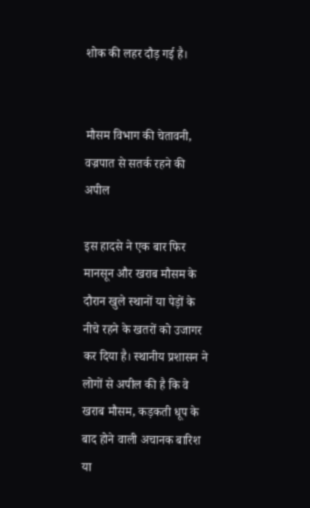शोक की लहर दौड़ गई है।


मौसम विभाग की चेतावनी, वज्रपात से सतर्क रहने की अपील

इस हादसे ने एक बार फिर मानसून और खराब मौसम के दौरान खुले स्थानों या पेड़ों के नीचे रहने के खतरों को उजागर कर दिया है। स्थानीय प्रशासन ने लोगों से अपील की है कि वे खराब मौसम, कड़कती धूप के बाद होने वाली अचानक बारिश या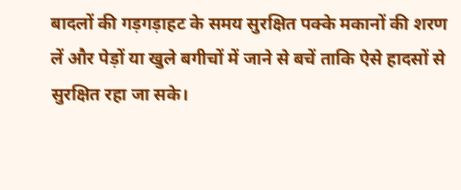बादलों की गड़गड़ाहट के समय सुरक्षित पक्के मकानों की शरण लें और पेड़ों या खुले बगीचों में जाने से बचें ताकि ऐसे हादसों से सुरक्षित रहा जा सके।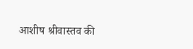आशीष श्रीवास्तव की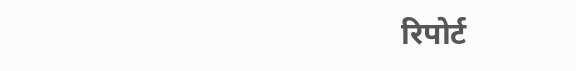रिपोर्ट